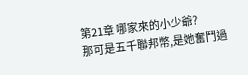第21章 哪家來的小少爺?
那可是五千聯邦幣,是她奮鬥過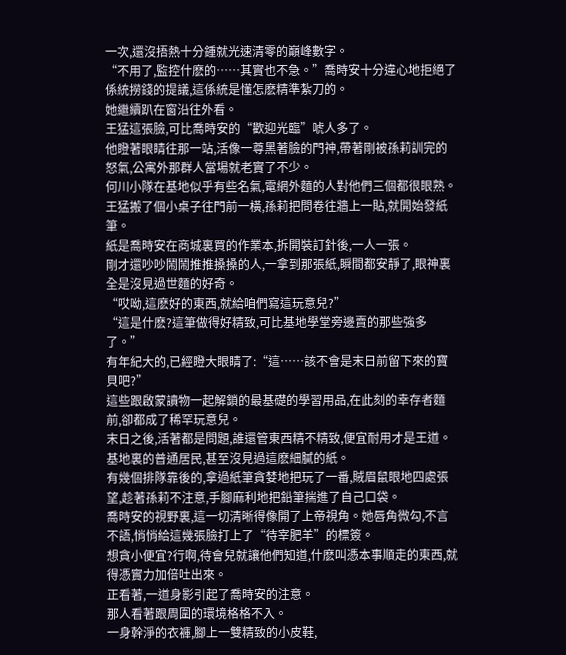一次,還沒捂熱十分鍾就光速清零的巔峰數字。
“不用了,監控什麽的……其實也不急。”喬時安十分違心地拒絕了係統撈錢的提議,這係統是懂怎麽精準紮刀的。
她繼續趴在窗沿往外看。
王猛這張臉,可比喬時安的“歡迎光臨”唬人多了。
他瞪著眼睛往那一站,活像一尊黑著臉的門神,帶著剛被孫莉訓完的怒氣,公寓外那群人當場就老實了不少。
何川小隊在基地似乎有些名氣,電網外麵的人對他們三個都很眼熟。
王猛搬了個小桌子往門前一橫,孫莉把問卷往牆上一貼,就開始發紙筆。
紙是喬時安在商城裏買的作業本,拆開裝訂針後,一人一張。
剛才還吵吵鬧鬧推推搡搡的人,一拿到那張紙,瞬間都安靜了,眼神裏全是沒見過世麵的好奇。
“哎呦,這麽好的東西,就給咱們寫這玩意兒?”
“這是什麽?這筆做得好精致,可比基地學堂旁邊賣的那些強多了。”
有年紀大的,已經瞪大眼睛了:“這……該不會是末日前留下來的寶貝吧?”
這些跟啟蒙讀物一起解鎖的最基礎的學習用品,在此刻的幸存者麵前,卻都成了稀罕玩意兒。
末日之後,活著都是問題,誰還管東西精不精致,便宜耐用才是王道。
基地裏的普通居民,甚至沒見過這麽細膩的紙。
有幾個排隊靠後的,拿過紙筆貪婪地把玩了一番,賊眉鼠眼地四處張望,趁著孫莉不注意,手腳麻利地把鉛筆揣進了自己口袋。
喬時安的視野裏,這一切清晰得像開了上帝視角。她唇角微勾,不言不語,悄悄給這幾張臉打上了“待宰肥羊”的標簽。
想貪小便宜?行啊,待會兒就讓他們知道,什麽叫憑本事順走的東西,就得憑實力加倍吐出來。
正看著,一道身影引起了喬時安的注意。
那人看著跟周圍的環境格格不入。
一身幹淨的衣褲,腳上一雙精致的小皮鞋,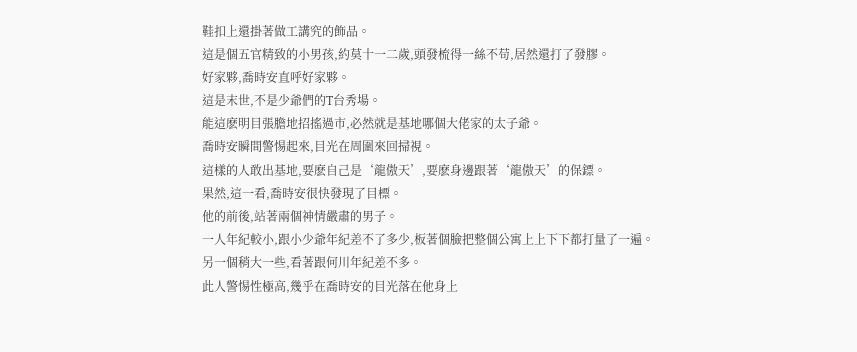鞋扣上還掛著做工講究的飾品。
這是個五官精致的小男孩,約莫十一二歲,頭發梳得一絲不苟,居然還打了發膠。
好家夥,喬時安直呼好家夥。
這是末世,不是少爺們的T台秀場。
能這麽明目張膽地招搖過市,必然就是基地哪個大佬家的太子爺。
喬時安瞬間警惕起來,目光在周圍來回掃視。
這樣的人敢出基地,要麽自己是‘龍傲天’,要麽身邊跟著‘龍傲天’的保鏢。
果然,這一看,喬時安很快發現了目標。
他的前後,站著兩個神情嚴肅的男子。
一人年紀較小,跟小少爺年紀差不了多少,板著個臉把整個公寓上上下下都打量了一遍。
另一個稍大一些,看著跟何川年紀差不多。
此人警惕性極高,幾乎在喬時安的目光落在他身上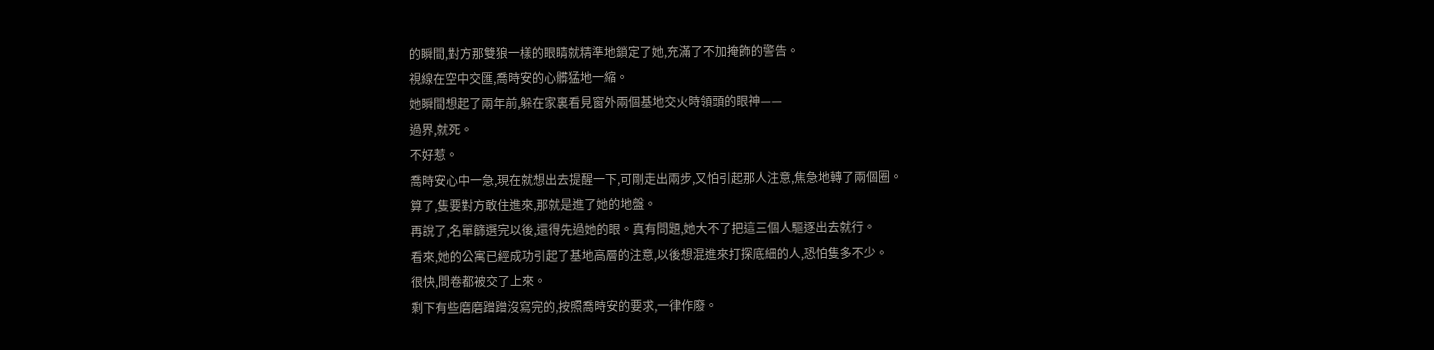的瞬間,對方那雙狼一樣的眼睛就精準地鎖定了她,充滿了不加掩飾的警告。
視線在空中交匯,喬時安的心髒猛地一縮。
她瞬間想起了兩年前,躲在家裏看見窗外兩個基地交火時領頭的眼神——
過界,就死。
不好惹。
喬時安心中一急,現在就想出去提醒一下,可剛走出兩步,又怕引起那人注意,焦急地轉了兩個圈。
算了,隻要對方敢住進來,那就是進了她的地盤。
再說了,名單篩選完以後,還得先過她的眼。真有問題,她大不了把這三個人驅逐出去就行。
看來,她的公寓已經成功引起了基地高層的注意,以後想混進來打探底細的人,恐怕隻多不少。
很快,問卷都被交了上來。
剩下有些磨磨蹭蹭沒寫完的,按照喬時安的要求,一律作廢。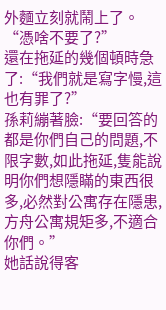外麵立刻就鬧上了。
“憑啥不要了?”
還在拖延的幾個頓時急了:“我們就是寫字慢,這也有罪了?”
孫莉繃著臉:“要回答的都是你們自己的問題,不限字數,如此拖延,隻能說明你們想隱瞞的東西很多,必然對公寓存在隱患,方舟公寓規矩多,不適合你們。”
她話說得客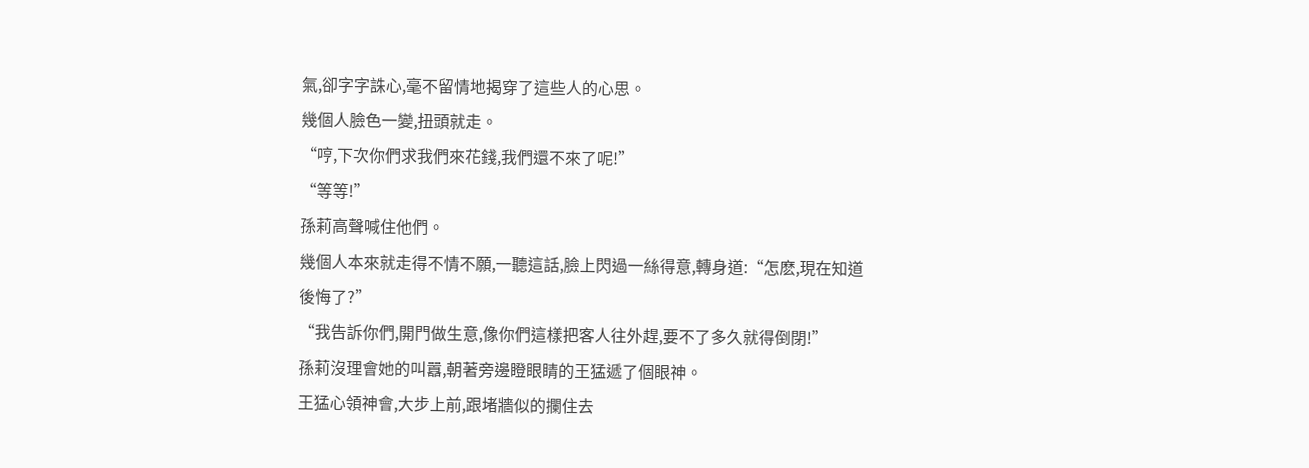氣,卻字字誅心,毫不留情地揭穿了這些人的心思。
幾個人臉色一變,扭頭就走。
“哼,下次你們求我們來花錢,我們還不來了呢!”
“等等!”
孫莉高聲喊住他們。
幾個人本來就走得不情不願,一聽這話,臉上閃過一絲得意,轉身道:“怎麽,現在知道後悔了?”
“我告訴你們,開門做生意,像你們這樣把客人往外趕,要不了多久就得倒閉!”
孫莉沒理會她的叫囂,朝著旁邊瞪眼睛的王猛遞了個眼神。
王猛心領神會,大步上前,跟堵牆似的攔住去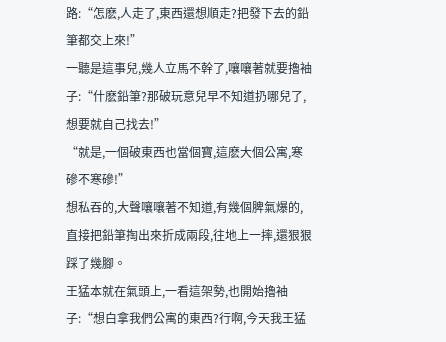路:“怎麽,人走了,東西還想順走?把發下去的鉛筆都交上來!”
一聽是這事兒,幾人立馬不幹了,嚷嚷著就要擼袖子:“什麽鉛筆?那破玩意兒早不知道扔哪兒了,想要就自己找去!”
“就是,一個破東西也當個寶,這麽大個公寓,寒磣不寒磣!”
想私吞的,大聲嚷嚷著不知道,有幾個脾氣爆的,直接把鉛筆掏出來折成兩段,往地上一摔,還狠狠踩了幾腳。
王猛本就在氣頭上,一看這架勢,也開始擼袖子:“想白拿我們公寓的東西?行啊,今天我王猛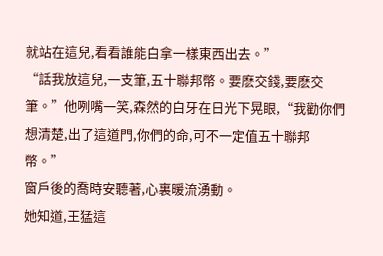就站在這兒,看看誰能白拿一樣東西出去。”
“話我放這兒,一支筆,五十聯邦幣。要麽交錢,要麽交筆。”他咧嘴一笑,森然的白牙在日光下晃眼,“我勸你們想清楚,出了這道門,你們的命,可不一定值五十聯邦幣。”
窗戶後的喬時安聽著,心裏暖流湧動。
她知道,王猛這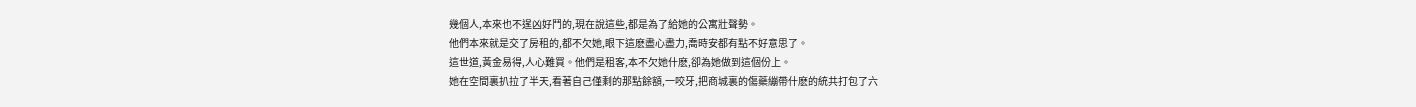幾個人,本來也不逞凶好鬥的,現在說這些,都是為了給她的公寓壯聲勢。
他們本來就是交了房租的,都不欠她,眼下這麽盡心盡力,喬時安都有點不好意思了。
這世道,黃金易得,人心難買。他們是租客,本不欠她什麽,卻為她做到這個份上。
她在空間裏扒拉了半天,看著自己僅剩的那點餘額,一咬牙,把商城裏的傷藥繃帶什麽的統共打包了六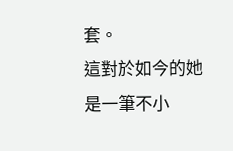套。
這對於如今的她是一筆不小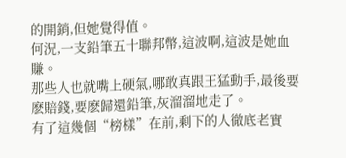的開銷,但她覺得值。
何況,一支鉛筆五十聯邦幣,這波啊,這波是她血賺。
那些人也就嘴上硬氣,哪敢真跟王猛動手,最後要麽賠錢,要麽歸還鉛筆,灰溜溜地走了。
有了這幾個“榜樣”在前,剩下的人徹底老實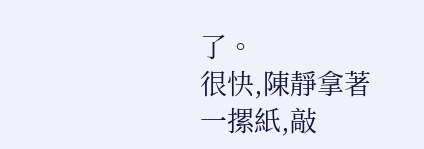了。
很快,陳靜拿著一摞紙,敲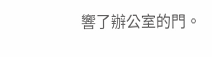響了辦公室的門。